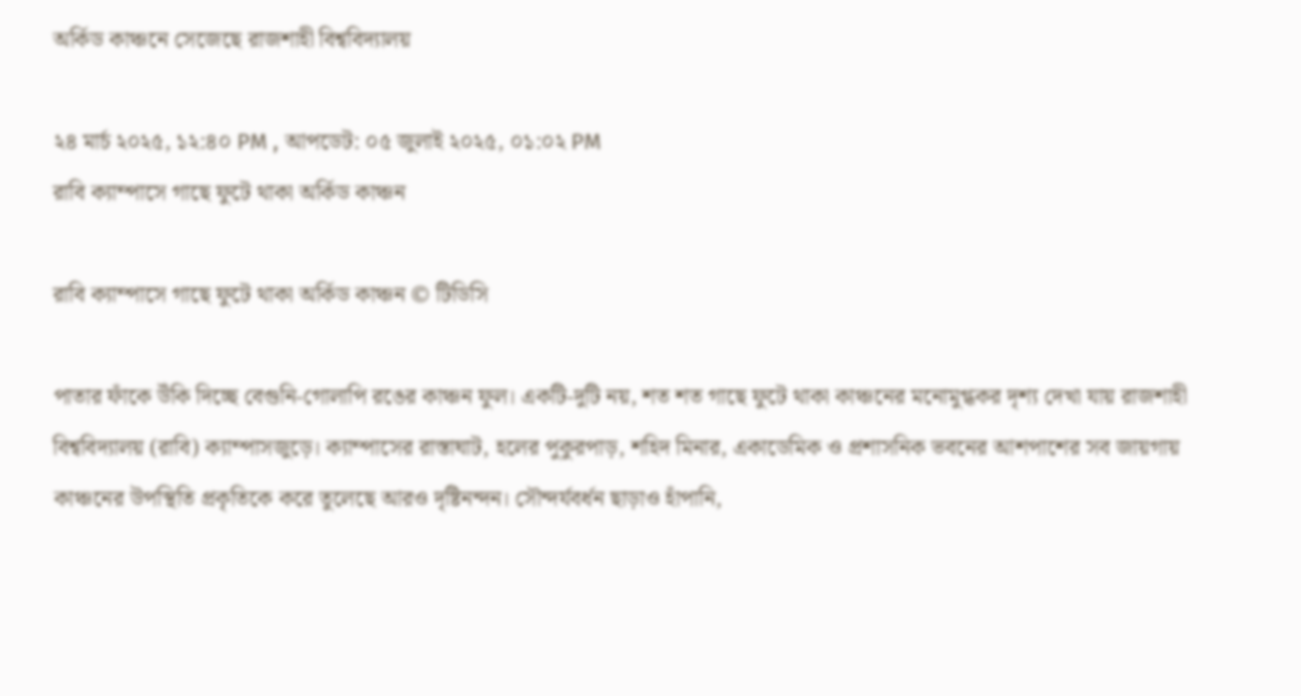অর্কিড কাঞ্চনে সেজেছে রাজশাহী বিশ্ববিদ্যালয়

২৪ মার্চ ২০২৫, ১২:৪০ PM , আপডেট: ০৫ জুলাই ২০২৫, ০১:০২ PM
রাবি ক্যাম্পাসে গাছে ফুটে থাকা অর্কিড কাঞ্চন

রাবি ক্যাম্পাসে গাছে ফুটে থাকা অর্কিড কাঞ্চন © টিডিসি

পাতার ফাঁকে উঁকি দিচ্ছে বেগুনি-গোলাপি রঙের কাঞ্চন ফুল। একটি-দুটি নয়, শত শত গাছে ফুটে থাকা কাঞ্চনের মনোমুগ্ধকর দৃশ্য দেখা যায় রাজশাহী বিশ্ববিদ্যালয় (রাবি) ক্যাম্পাসজুড়ে। ক্যাম্পাসের রাস্তাঘাট, হলের পুকুরপাড়, শহিদ মিনার, একাডেমিক ও প্রশাসনিক ভবনের আশপাশের সব জায়গায় কাঞ্চনের উপস্থিতি প্রকৃতিকে করে তুলেছে আরও দৃষ্টিনন্দন। সৌন্দর্যবর্ধন ছাড়াও হাঁপানি,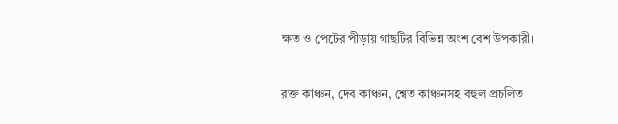ক্ষত ও পেটের পীড়ায় গাছটির বিভিন্ন অংশ বেশ উপকারী।

রক্ত কাঞ্চন, দেব কাঞ্চন, শ্বেত কাঞ্চনসহ বহুল প্রচলিত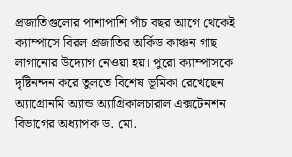প্রজাতিগুলোর পাশাপাশি পাঁচ বছর আগে থেকেই ক্যাম্পাসে বিরল প্রজাতির অর্কিড কাঞ্চন গাছ লাগানোর উদ্যোগ নেওয়া হয়। পুরো ক্যাম্পাসকে দৃষ্টিনন্দন করে তুলতে বিশেষ ভূমিকা রেখেছেন অ্যাগ্রোনমি অ্যান্ড অ্যাগ্রিকালচারাল এক্সটেনশন বিভাগের অধ্যাপক ড. মো.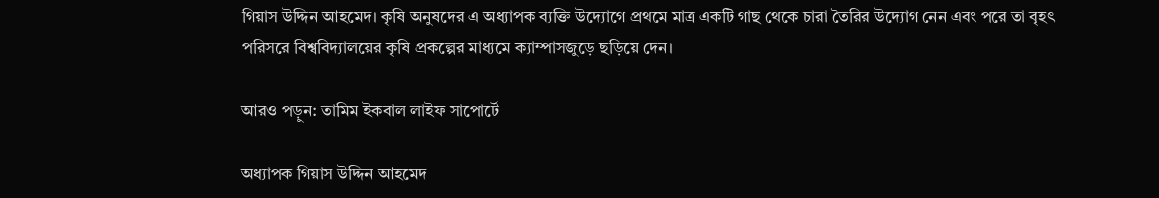গিয়াস উদ্দিন আহমেদ। কৃষি অনুষদের এ অধ্যাপক ব্যক্তি উদ্যোগে প্রথমে মাত্র একটি গাছ থেকে চারা তৈরির উদ্যোগ নেন এবং পরে তা বৃহৎ পরিসরে বিশ্ববিদ্যালয়ের কৃষি প্রকল্পের মাধ্যমে ক্যাম্পাসজুড়ে ছড়িয়ে দেন।

আরও পড়ুন: তামিম ইকবাল লাইফ সাপোর্টে

অধ্যাপক গিয়াস উদ্দিন আহমেদ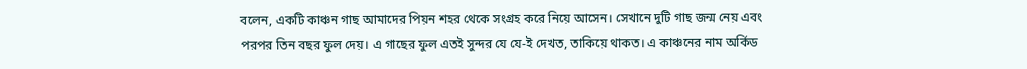বলেন, একটি কাঞ্চন গাছ আমাদের পিয়ন শহর থেকে সংগ্রহ করে নিয়ে আসেন। সেখানে দুটি গাছ জন্ম নেয় এবং পরপর তিন বছর ফুল দেয়। এ গাছের ফুল এতই সুন্দর যে যে-ই দেখত, তাকিয়ে থাকত। এ কাঞ্চনের নাম অর্কিড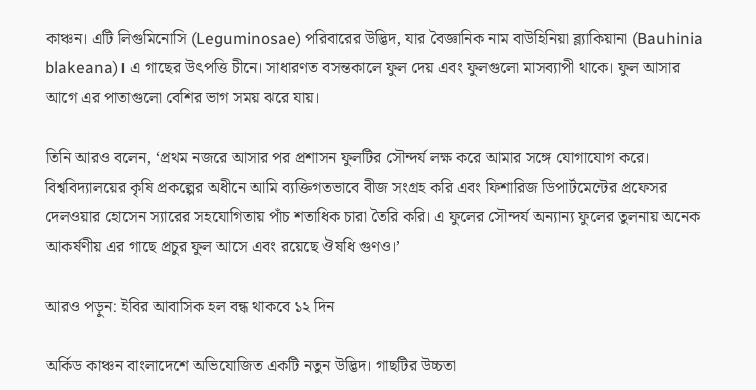কাঞ্চন। এটি লিগুমিনোসি (Leguminosae) পরিবারের উদ্ভিদ, যার বৈজ্ঞানিক নাম বাউহিনিয়া ব্ল্যাকিয়ানা (Bauhinia blakeana)। এ গাছের উৎপত্তি চীনে। সাধারণত বসন্তকালে ফুল দেয় এবং ফুলগুলো মাসব্যাপী থাকে। ফুল আসার আগে এর পাতাগুলো বেশির ভাগ সময় ঝরে যায়।

তিনি আরও বলেন, ‘প্রথম নজরে আসার পর প্রশাসন ফুলটির সৌন্দর্য লক্ষ করে আমার সঙ্গে যোগাযোগ করে। বিশ্ববিদ্যালয়ের কৃষি প্রকল্পের অধীনে আমি ব্যক্তিগতভাবে বীজ সংগ্রহ করি এবং ফিশারিজ ডিপার্টমেন্টের প্রফেসর দেলওয়ার হোসেন স্যারের সহযোগিতায় পাঁচ শতাধিক চারা তৈরি করি। এ ফুলের সৌন্দর্য অন্যান্য ফুলের তুলনায় অনেক আকর্ষণীয় এর গাছে প্রচুর ফুল আসে এবং রয়েছে ঔষধি গুণও।’

আরও পড়ুন: ইবির আবাসিক হল বন্ধ থাকবে ১২ দিন

অর্কিড কাঞ্চন বাংলাদেশে অভিযোজিত একটি নতুন উদ্ভিদ। গাছটির উচ্চতা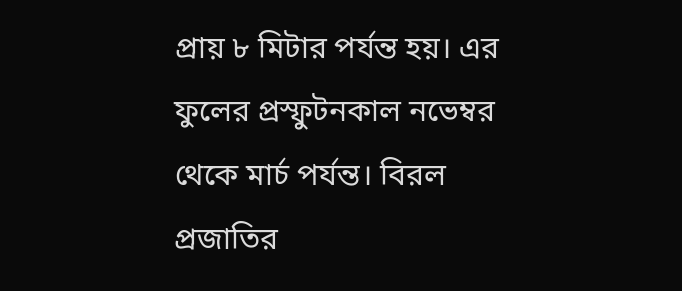প্রায় ৮ মিটার পর্যন্ত হয়। এর ফুলের প্রস্ফুটনকাল নভেম্বর থেকে মার্চ পর্যন্ত। বিরল প্রজাতির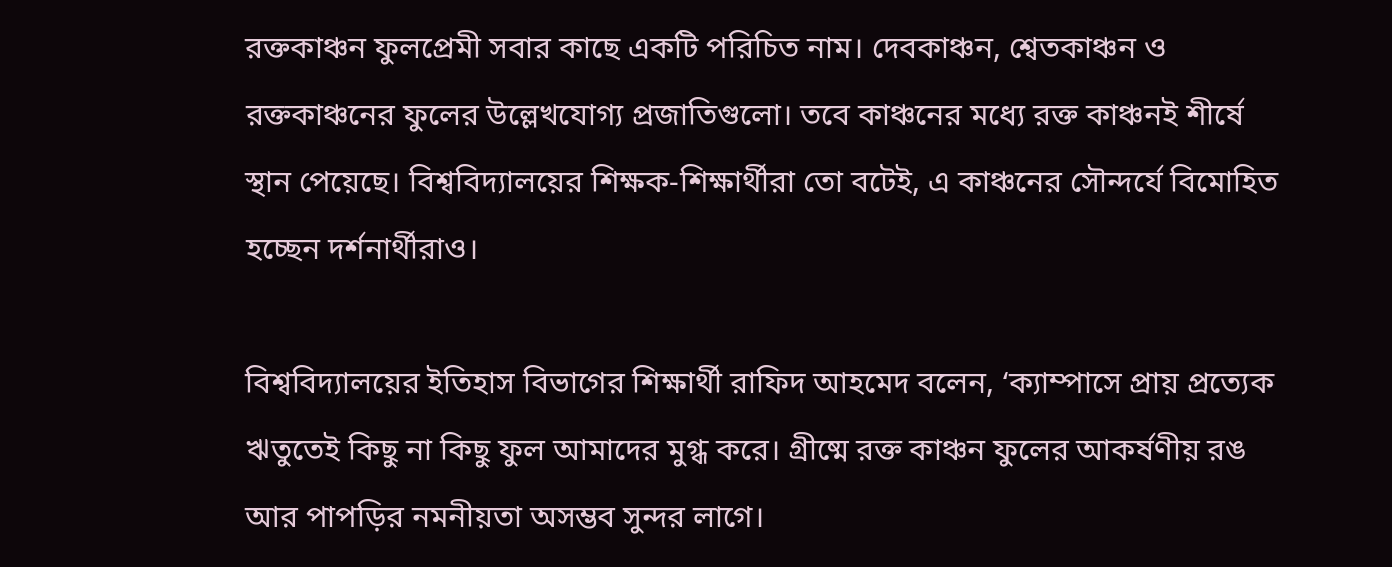রক্তকাঞ্চন ফুলপ্রেমী সবার কাছে একটি পরিচিত নাম। দেবকাঞ্চন, শ্বেতকাঞ্চন ও রক্তকাঞ্চনের ফুলের উল্লেখযোগ্য প্রজাতিগুলো। তবে কাঞ্চনের মধ্যে রক্ত কাঞ্চনই শীর্ষে স্থান পেয়েছে। বিশ্ববিদ্যালয়ের শিক্ষক-শিক্ষার্থীরা তো বটেই, এ কাঞ্চনের সৌন্দর্যে বিমোহিত হচ্ছেন দর্শনার্থীরাও।

বিশ্ববিদ্যালয়ের ইতিহাস বিভাগের শিক্ষার্থী রাফিদ আহমেদ বলেন, ‘ক্যাম্পাসে প্রায় প্রত্যেক ঋতুতেই কিছু না কিছু ফুল আমাদের মুগ্ধ করে। গ্রীষ্মে রক্ত কাঞ্চন ফুলের আকর্ষণীয় রঙ আর পাপড়ির নমনীয়তা অসম্ভব সুন্দর লাগে।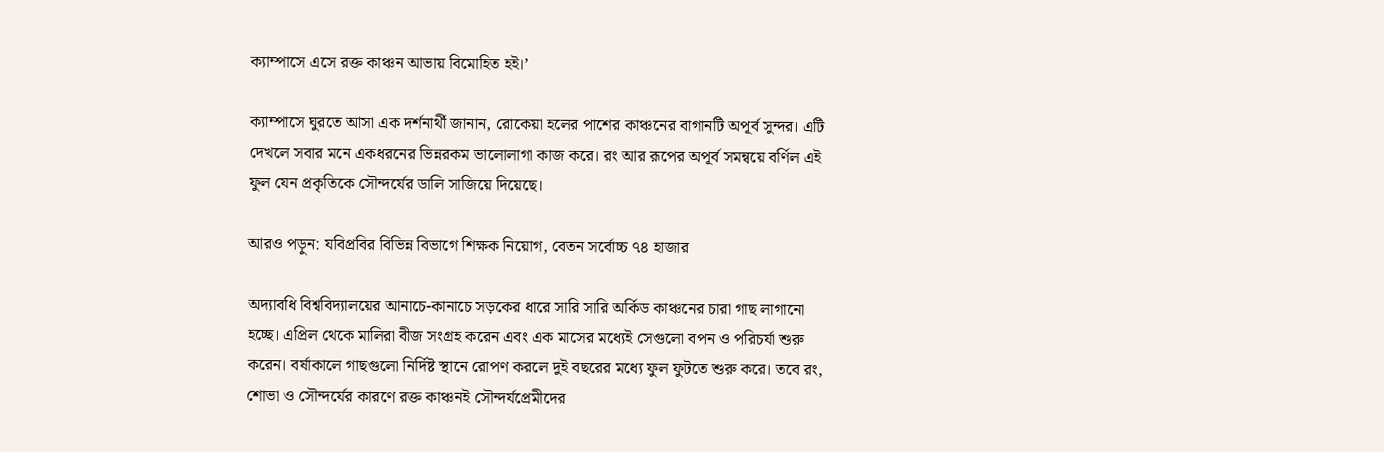ক্যাম্পাসে এসে রক্ত কাঞ্চন আভায় বিমোহিত হই।’

ক্যাম্পাসে ঘুরতে আসা এক দর্শনার্থী জানান, রোকেয়া হলের পাশের কাঞ্চনের বাগানটি অপূর্ব সুন্দর। এটি দেখলে সবার মনে একধরনের ভিন্নরকম ভালোলাগা কাজ করে। রং আর রূপের অপূর্ব সমন্বয়ে বর্ণিল এই ফুল যেন প্রকৃতিকে সৌন্দর্যের ডালি সাজিয়ে দিয়েছে।

আরও পড়ুন: যবিপ্রবির বিভিন্ন বিভাগে শিক্ষক নিয়োগ, বেতন সর্বোচ্চ ৭৪ হাজার

অদ্যাবধি বিশ্ববিদ্যালয়ের আনাচে-কানাচে সড়কের ধারে সারি সারি অর্কিড কাঞ্চনের চারা গাছ লাগানো হচ্ছে। এপ্রিল থেকে মালিরা বীজ সংগ্রহ করেন এবং এক মাসের মধ্যেই সেগুলো বপন ও পরিচর্যা শুরু করেন। বর্ষাকালে গাছগুলো নির্দিষ্ট স্থানে রোপণ করলে দুই বছরের মধ্যে ফুল ফুটতে শুরু করে। তবে রং, শোভা ও সৌন্দর্যের কারণে রক্ত কাঞ্চনই সৌন্দর্যপ্রেমীদের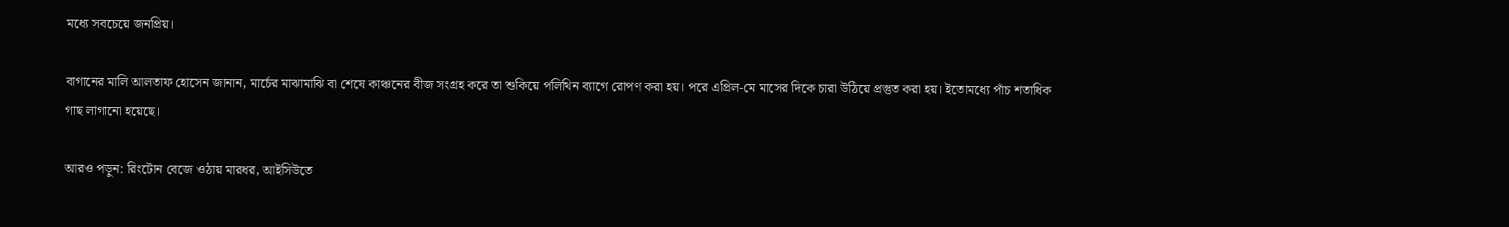মধ্যে সবচেয়ে জনপ্রিয়।

বাগানের মালি আলতাফ হোসেন জানান, মার্চের মাঝামাঝি বা শেষে কাঞ্চনের বীজ সংগ্রহ করে তা শুকিয়ে পলিথিন ব্যাগে রোপণ করা হয়। পরে এপ্রিল-মে মাসের দিকে চারা উঠিয়ে প্রস্তুত করা হয়। ইতোমধ্যে পাঁচ শতাধিক গাছ লাগানো হয়েছে।

আরও পড়ুন: রিংটোন বেজে ওঠায় মারধর, আইসিউতে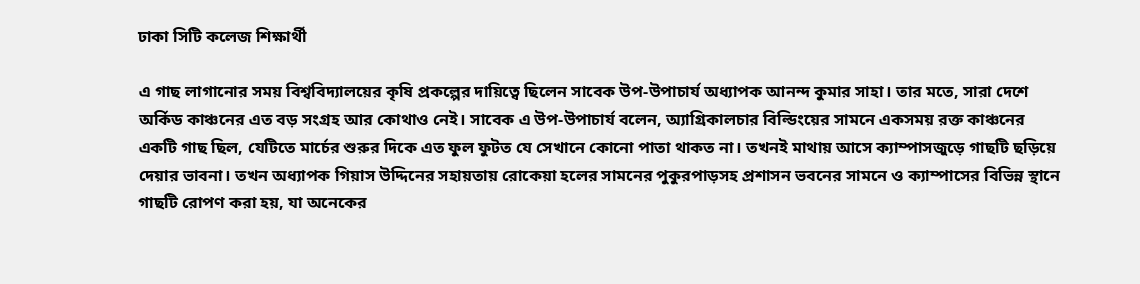ঢাকা সিটি কলেজ শিক্ষার্থী

এ গাছ লাগানোর সময় বিশ্ববিদ্যালয়ের কৃষি প্রকল্পের দায়িত্বে ছিলেন সাবেক উপ-উপাচার্য অধ্যাপক আনন্দ কুমার সাহা। তার মতে, সারা দেশে অর্কিড কাঞ্চনের এত বড় সংগ্রহ আর কোথাও নেই। সাবেক এ উপ-উপাচার্য বলেন, অ্যাগ্রিকালচার বিল্ডিংয়ের সামনে একসময় রক্ত কাঞ্চনের একটি গাছ ছিল, যেটিতে মার্চের শুরুর দিকে এত ফুল ফুটত যে সেখানে কোনো পাতা থাকত না। তখনই মাথায় আসে ক্যাম্পাসজুড়ে গাছটি ছড়িয়ে দেয়ার ভাবনা। তখন অধ্যাপক গিয়াস উদ্দিনের সহায়তায় রোকেয়া হলের সামনের পুকুরপাড়সহ প্রশাসন ভবনের সামনে ও ক্যাম্পাসের বিভিন্ন স্থানে গাছটি রোপণ করা হয়, যা অনেকের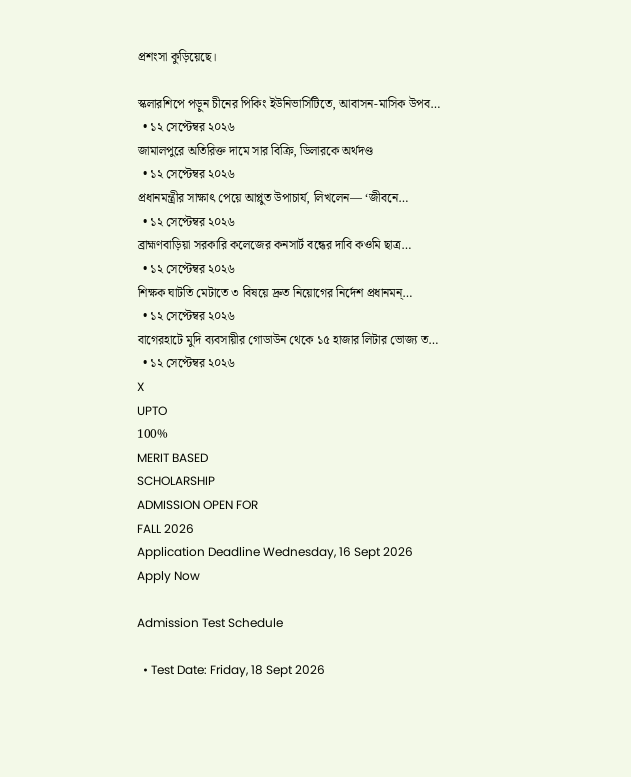প্রশংসা কুড়িয়েছে।

স্কলারশিপে পড়ুন চীনের পিকিং ইউনিভার্সিটিতে, আবাসন-মাসিক উপব…
  • ১২ সেপ্টেম্বর ২০২৬
জামালপুরে অতিরিক্ত দামে সার বিক্রি, ডিলারকে অর্থদণ্ড
  • ১২ সেপ্টেম্বর ২০২৬
প্রধানমন্ত্রীর সাক্ষাৎ পেয়ে আপ্লুত উপাচার্য, লিখলেন— ‘জীবনে…
  • ১২ সেপ্টেম্বর ২০২৬
ব্রাহ্মণবাড়িয়া সরকারি কলেজের কনসার্ট বন্ধের দাবি কওমি ছাত্র…
  • ১২ সেপ্টেম্বর ২০২৬
শিক্ষক ঘাটতি মেটাতে ৩ বিষয়ে দ্রুত নিয়োগের নির্দেশ প্রধানমন্…
  • ১২ সেপ্টেম্বর ২০২৬
বাগেরহাটে মুদি ব্যবসায়ীর গোডাউন থেকে ১৫ হাজার লিটার ভোজ্য ত…
  • ১২ সেপ্টেম্বর ২০২৬
X
UPTO
100%
MERIT BASED
SCHOLARSHIP
ADMISSION OPEN FOR
FALL 2026
Application Deadline Wednesday, 16 Sept 2026
Apply Now

Admission Test Schedule

  • Test Date: Friday, 18 Sept 2026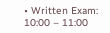• Written Exam: 10:00 – 11:00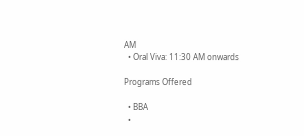AM
  • Oral Viva: 11:30 AM onwards

Programs Offered

  • BBA
  •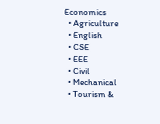Economics
  • Agriculture
  • English
  • CSE
  • EEE
  • Civil
  • Mechanical
  • Tourism &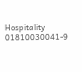Hospitality
01810030041-9